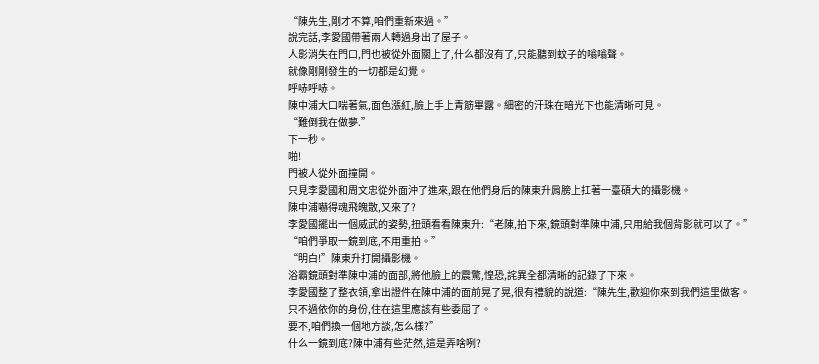“陳先生,剛才不算,咱們重新來過。”
說完話,李愛國帶著兩人轉過身出了屋子。
人影消失在門口,門也被從外面關上了,什么都沒有了,只能聽到蚊子的嗡嗡聲。
就像剛剛發生的一切都是幻覺。
呼哧呼哧。
陳中浦大口喘著氣,面色漲紅,臉上手上青筋畢露。細密的汗珠在暗光下也能清晰可見。
“難倒我在做夢.”
下一秒。
啪!
門被人從外面撞開。
只見李愛國和周文忠從外面沖了進來,跟在他們身后的陳東升肩膀上扛著一臺碩大的攝影機。
陳中浦嚇得魂飛魄散,又來了?
李愛國擺出一個威武的姿勢,扭頭看看陳東升:“老陳,拍下來,鏡頭對準陳中浦,只用給我個背影就可以了。”
“咱們爭取一鏡到底,不用重拍。”
“明白!”陳東升打開攝影機。
浴霸鏡頭對準陳中浦的面部,將他臉上的震驚,惶恐,詫異全都清晰的記錄了下來。
李愛國整了整衣領,拿出證件在陳中浦的面前晃了晃,很有禮貌的說道:“陳先生,歡迎你來到我們這里做客。
只不過依你的身份,住在這里應該有些委屈了。
要不,咱們換一個地方談,怎么樣?”
什么一鏡到底?陳中浦有些茫然,這是弄啥咧?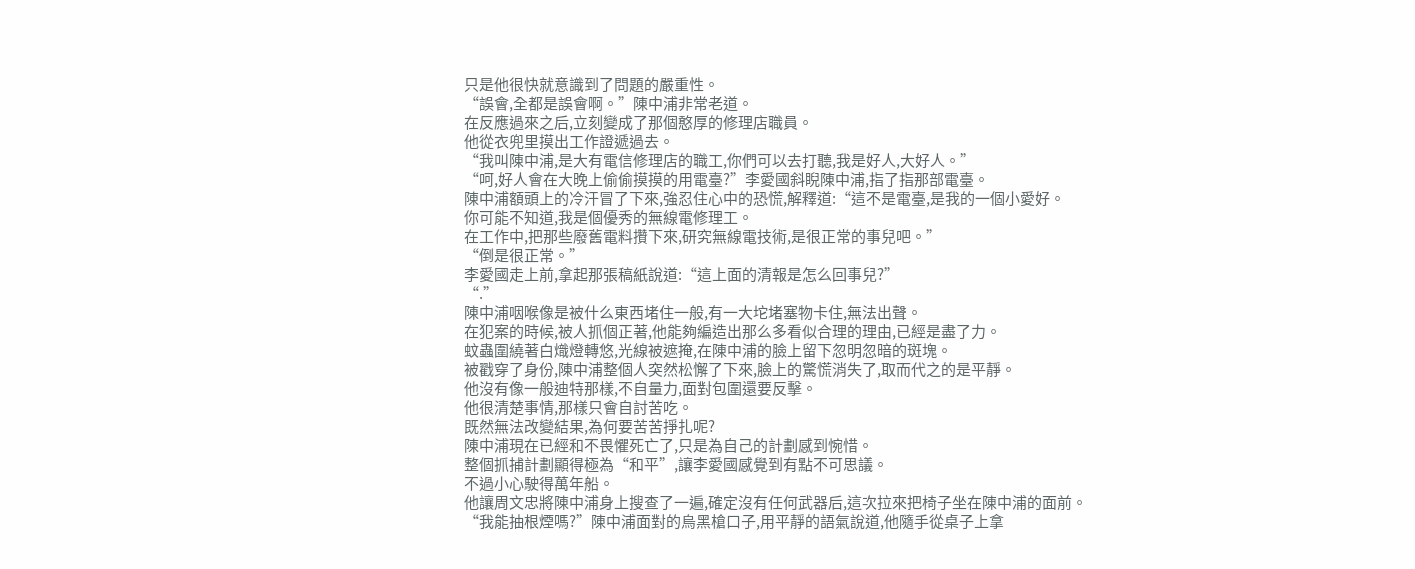只是他很快就意識到了問題的嚴重性。
“誤會,全都是誤會啊。”陳中浦非常老道。
在反應過來之后,立刻變成了那個憨厚的修理店職員。
他從衣兜里摸出工作證遞過去。
“我叫陳中浦,是大有電信修理店的職工,你們可以去打聽,我是好人,大好人。”
“呵,好人會在大晚上偷偷摸摸的用電臺?”李愛國斜睨陳中浦,指了指那部電臺。
陳中浦額頭上的冷汗冒了下來,強忍住心中的恐慌,解釋道:“這不是電臺,是我的一個小愛好。
你可能不知道,我是個優秀的無線電修理工。
在工作中,把那些廢舊電料攢下來,研究無線電技術,是很正常的事兒吧。”
“倒是很正常。”
李愛國走上前,拿起那張稿紙說道:“這上面的清報是怎么回事兒?”
“.”
陳中浦咽喉像是被什么東西堵住一般,有一大坨堵塞物卡住,無法出聲。
在犯案的時候,被人抓個正著,他能夠編造出那么多看似合理的理由,已經是盡了力。
蚊蟲圍繞著白熾燈轉悠,光線被遮掩,在陳中浦的臉上留下忽明忽暗的斑塊。
被戳穿了身份,陳中浦整個人突然松懈了下來,臉上的驚慌消失了,取而代之的是平靜。
他沒有像一般迪特那樣,不自量力,面對包圍還要反擊。
他很清楚事情,那樣只會自討苦吃。
既然無法改變結果,為何要苦苦掙扎呢?
陳中浦現在已經和不畏懼死亡了,只是為自己的計劃感到惋惜。
整個抓捕計劃顯得極為“和平”,讓李愛國感覺到有點不可思議。
不過小心駛得萬年船。
他讓周文忠將陳中浦身上搜查了一遍,確定沒有任何武器后,這次拉來把椅子坐在陳中浦的面前。
“我能抽根煙嗎?”陳中浦面對的烏黑槍口子,用平靜的語氣說道,他隨手從桌子上拿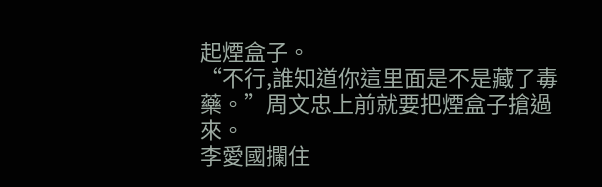起煙盒子。
“不行,誰知道你這里面是不是藏了毒藥。”周文忠上前就要把煙盒子搶過來。
李愛國攔住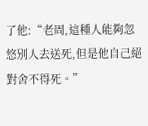了他:“老周,這種人能夠忽悠別人去送死,但是他自己絕對舍不得死。”